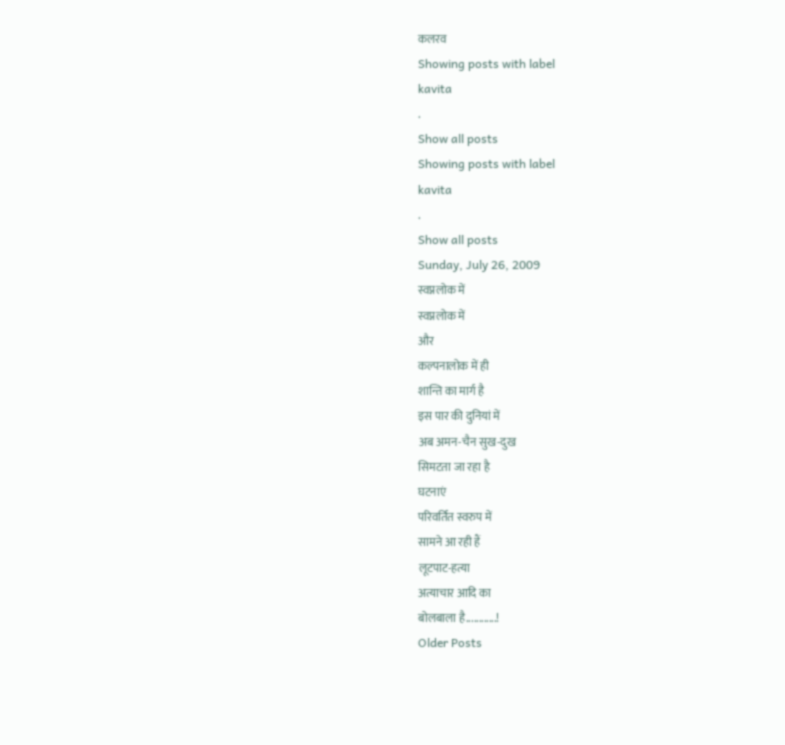कलरव
Showing posts with label
kavita
.
Show all posts
Showing posts with label
kavita
.
Show all posts
Sunday, July 26, 2009
स्वप्नलोक में
स्वप्नलोक में
और
कल्पनालोक में ही
शान्ति का मार्ग है
इस पार की दुनियां में
अब अमन-चैन सुख-दुख
सिमटता जा रहा है
घटनाएं
परिवर्तित स्वरुप में
सामने आ रही हैं
लूटपाट-हत्या
अत्याचार आदि का
बोलबाला है............!
Older Posts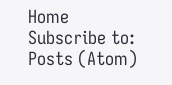Home
Subscribe to:
Posts (Atom)